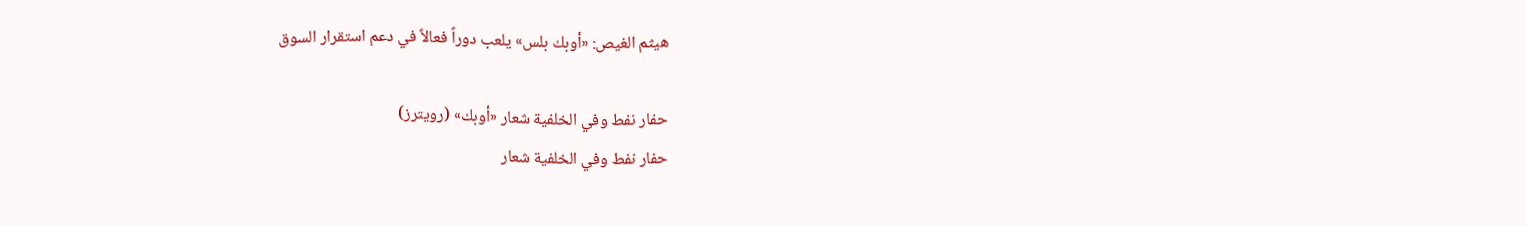هيثم الغيص: «أوبك بلس» يلعب دوراً فعالاً في دعم استقرار السوق

حفار نفط وفي الخلفية شعار «أوبك» (رويترز)
حفار نفط وفي الخلفية شعار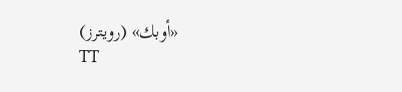«أوبك» (رويترز)
TT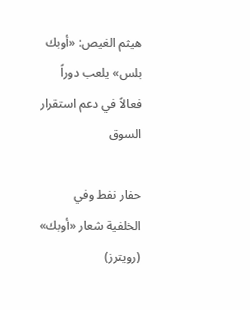هيثم الغيص: «أوبك بلس» يلعب دوراً فعالاً في دعم استقرار السوق

حفار نفط وفي الخلفية شعار «أوبك» (رويترز)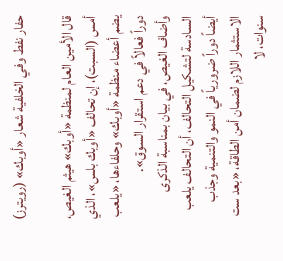حفار نفط وفي الخلفية شعار «أوبك» (رويترز)

قال الأمين العام لمنظمة «أوبك» هيثم الغيص، أمس (السبت)، إن تحالف «أوبك بلس»، الذي يضم أعضاء منظمة «أوبك» وحلفاءها، «يلعب دوراً فعالاً في دعم استقرار السوق».
وأضاف الغيص، في بيان بمناسبة الذكرى السادسة لتشكيل التحالف، أن التحالف يلعب أيضاً دوراً ضرورياً في النمو والتنمية وجذب الاستثمار اللازم لضمان أمن الطاقة، «بعد ست سنوات، لا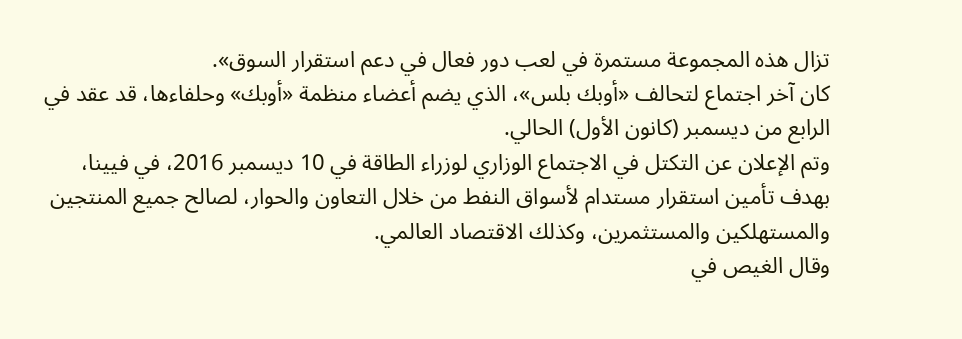تزال هذه المجموعة مستمرة في لعب دور فعال في دعم استقرار السوق».
كان آخر اجتماع لتحالف «أوبك بلس»، الذي يضم أعضاء منظمة «أوبك» وحلفاءها، قد عقد في الرابع من ديسمبر (كانون الأول) الحالي.
وتم الإعلان عن التكتل في الاجتماع الوزاري لوزراء الطاقة في 10 ديسمبر 2016، في فيينا، بهدف تأمين استقرار مستدام لأسواق النفط من خلال التعاون والحوار، لصالح جميع المنتجين والمستهلكين والمستثمرين، وكذلك الاقتصاد العالمي.
وقال الغيص في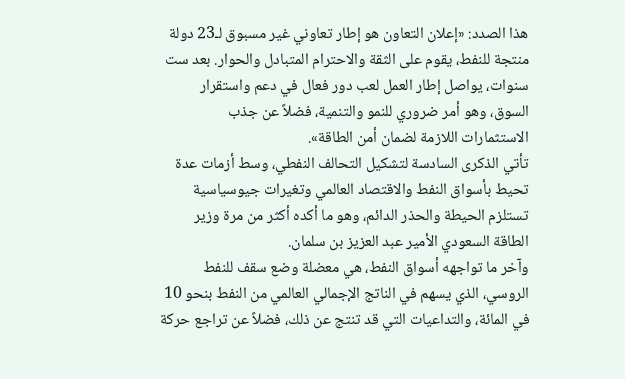هذا الصدد: «إعلان التعاون هو إطار تعاوني غير مسبوق لـ23 دولة منتجة للنفط، يقوم على الثقة والاحترام المتبادل والحوار. بعد ست سنوات، يواصل إطار العمل لعب دور فعال في دعم واستقرار السوق، وهو أمر ضروري للنمو والتنمية، فضلاً عن جذب الاستثمارات اللازمة لضمان أمن الطاقة».
تأتي الذكرى السادسة لتشكيل التحالف النفطي، وسط أزمات عدة تحيط بأسواق النفط والاقتصاد العالمي وتغيرات جيوسياسية تستلزم الحيطة والحذر الدائم، وهو ما أكده أكثر من مرة وزير الطاقة السعودي الأمير عبد العزيز بن سلمان.
وآخر ما تواجهه أسواق النفط، هي معضلة وضع سقف للنفط الروسي، الذي يسهم في الناتج الإجمالي العالمي من النفط بنحو 10 في المائة، والتداعيات التي قد تنتج عن ذلك، فضلاً عن تراجع حركة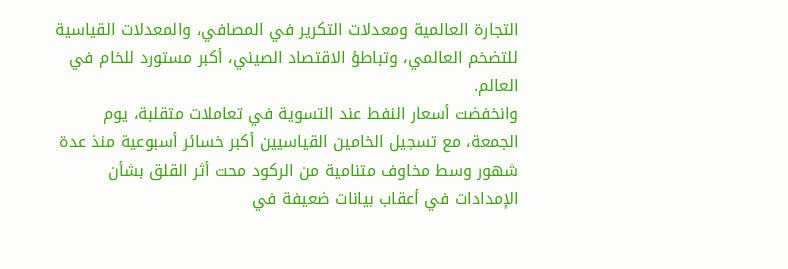التجارة العالمية ومعدلات التكرير في المصافي، والمعدلات القياسية للتضخم العالمي، وتباطؤ الاقتصاد الصيني، أكبر مستورد للخام في العالم.
وانخفضت أسعار النفط عند التسوية في تعاملات متقلبة، يوم الجمعة، مع تسجيل الخامين القياسيين أكبر خسائر أسبوعية منذ عدة شهور وسط مخاوف متنامية من الركود محت أثر القلق بشأن الإمدادات في أعقاب بيانات ضعيفة في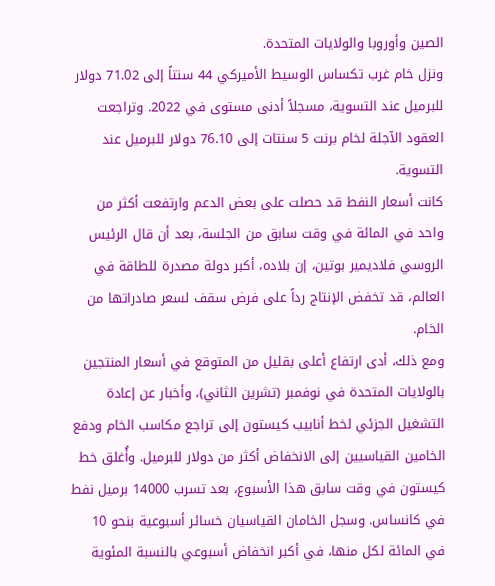الصين وأوروبا والولايات المتحدة.
ونزل خام غرب تكساس الوسيط الأميركي 44 سنتاً إلى 71.02 دولار للبرميل عند التسوية، مسجلاً أدنى مستوى في 2022. وتراجعت العقود الآجلة لخام برنت 5 سنتات إلى 76.10 دولار للبرميل عند التسوية.
كانت أسعار النفط قد حصلت على بعض الدعم وارتفعت أكثر من واحد في المائة في وقت سابق من الجلسة، بعد أن قال الرئيس الروسي فلاديمير بوتين، إن بلاده، أكبر دولة مصدرة للطاقة في العالم، قد تخفض الإنتاج رداً على فرض سقف لسعر صادراتها من الخام.
ومع ذلك، أدى ارتفاع أعلى بقليل من المتوقع في أسعار المنتجين بالولايات المتحدة في نوفمبر (تشرين الثاني)، وأخبار عن إعادة التشغيل الجزئي لخط أنابيب كيستون إلى تراجع مكاسب الخام ودفع الخامين القياسيين إلى الانخفاض أكثر من دولار للبرميل. وأُغلق خط كيستون في وقت سابق هذا الأسبوع، بعد تسرب 14000 برميل نفط في كانساس. وسجل الخامان القياسيان خسائر أسبوعية بنحو 10 في المائة لكل منها، في أكبر انخفاض أسبوعي بالنسبة المئوية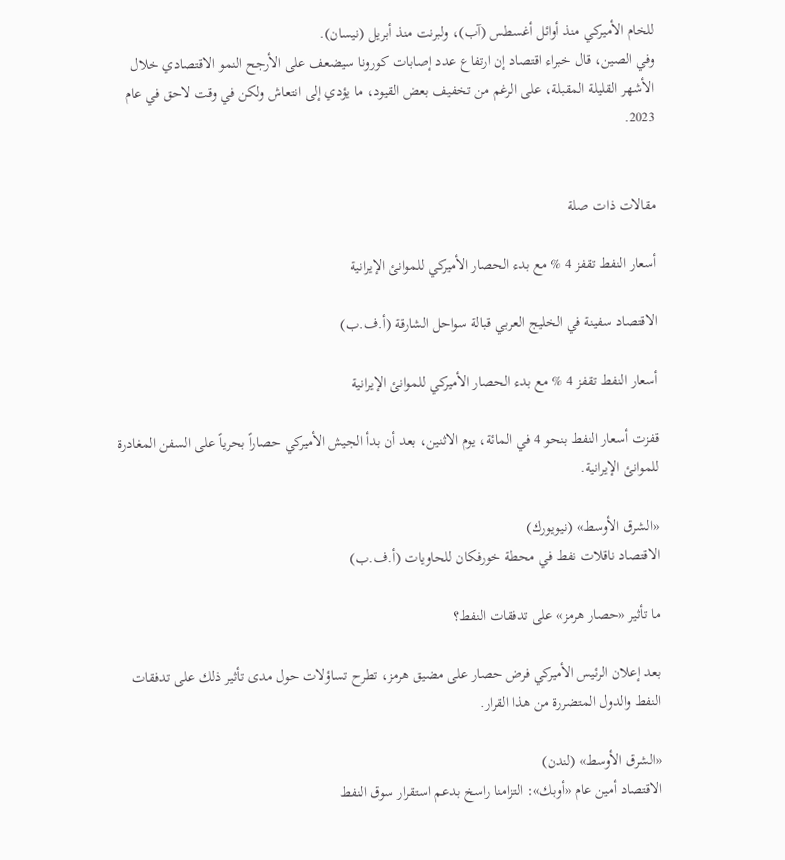للخام الأميركي منذ أوائل أغسطس (آب)، ولبرنت منذ أبريل (نيسان).
وفي الصين، قال خبراء اقتصاد إن ارتفاع عدد إصابات كورونا سيضعف على الأرجح النمو الاقتصادي خلال الأشهر القليلة المقبلة، على الرغم من تخفيف بعض القيود، ما يؤدي إلى انتعاش ولكن في وقت لاحق في عام 2023.


مقالات ذات صلة

أسعار النفط تقفز 4 % مع بدء الحصار الأميركي للموانئ الإيرانية

الاقتصاد سفينة في الخليج العربي قبالة سواحل الشارقة (أ.ف.ب)

أسعار النفط تقفز 4 % مع بدء الحصار الأميركي للموانئ الإيرانية

قفزت أسعار النفط بنحو 4 في المائة، يوم الاثنين، بعد أن بدأ الجيش الأميركي حصاراً بحرياً على السفن المغادرة للموانئ الإيرانية.

«الشرق الأوسط» (نيويورك)
الاقتصاد ناقلات نفط في محطة خورفكان للحاويات (أ.ف.ب)

ما تأثير «حصار هرمز» على تدفقات النفط؟

بعد إعلان الرئيس الأميركي فرض حصار على مضيق هرمز، تطرح تساؤلات حول مدى تأثير ذلك على تدفقات النفط والدول المتضررة من هذا القرار.

«الشرق الأوسط» (لندن)
الاقتصاد أمين عام «أوبك»: التزامنا راسخ بدعم استقرار سوق النفط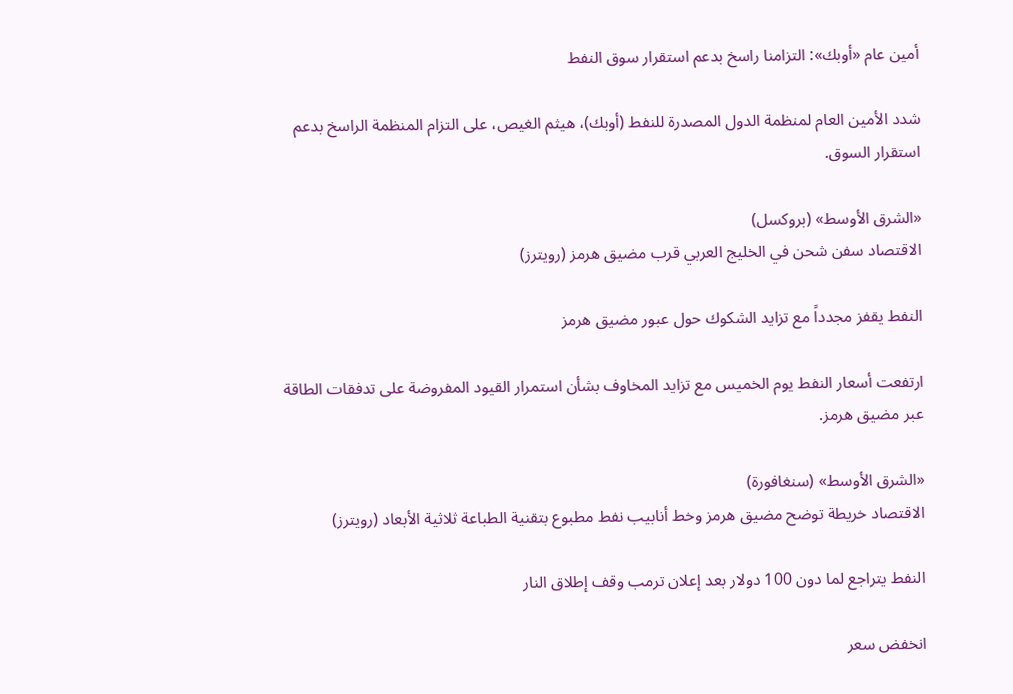أمين عام «أوبك»: التزامنا راسخ بدعم استقرار سوق النفط

شدد الأمين العام لمنظمة الدول المصدرة للنفط (أوبك)، هيثم الغيص، على التزام المنظمة الراسخ بدعم استقرار السوق.

«الشرق الأوسط» (بروكسل)
الاقتصاد سفن شحن في الخليج العربي قرب مضيق هرمز (رويترز)

النفط يقفز مجدداً مع تزايد الشكوك حول عبور مضيق هرمز

ارتفعت أسعار النفط يوم الخميس مع تزايد المخاوف بشأن استمرار القيود المفروضة على تدفقات الطاقة عبر مضيق هرمز.

«الشرق الأوسط» (سنغافورة)
الاقتصاد خريطة توضح مضيق هرمز وخط أنابيب نفط مطبوع بتقنية الطباعة ثلاثية الأبعاد (رويترز)

النفط يتراجع لما دون 100 دولار بعد إعلان ترمب وقف إطلاق النار

انخفض سعر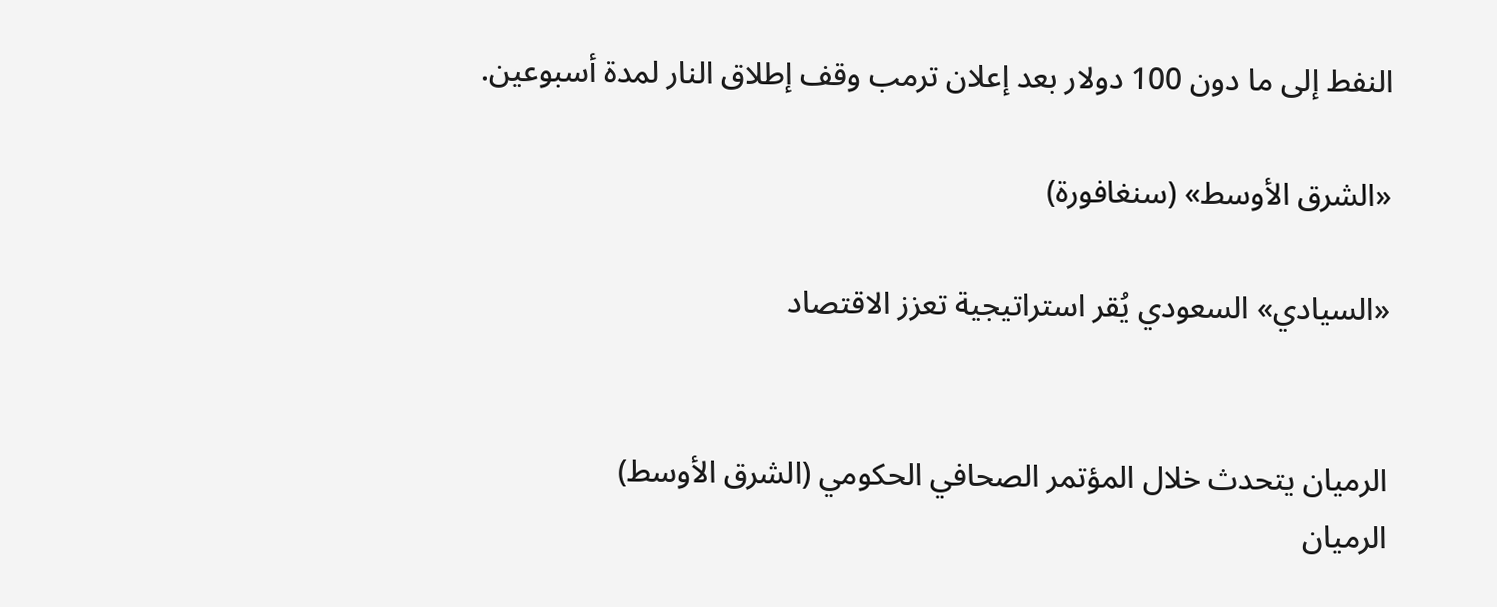النفط إلى ما دون 100 دولار بعد إعلان ترمب وقف إطلاق النار لمدة أسبوعين.

«الشرق الأوسط» (سنغافورة)

«السيادي» السعودي يُقر استراتيجية تعزز الاقتصاد


الرميان يتحدث خلال المؤتمر الصحافي الحكومي (الشرق الأوسط)
الرميان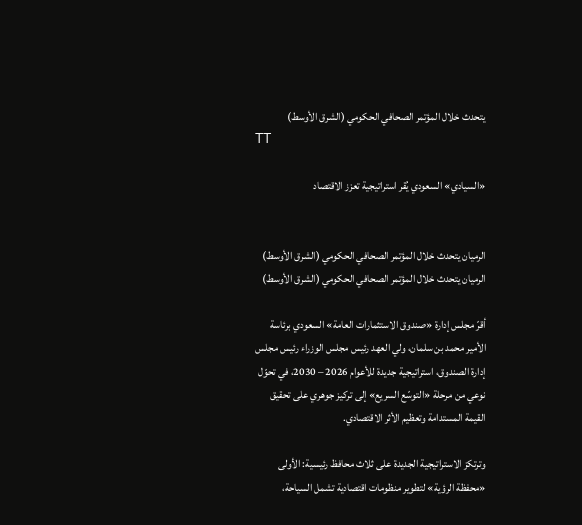يتحدث خلال المؤتمر الصحافي الحكومي (الشرق الأوسط)
TT

«السيادي» السعودي يُقر استراتيجية تعزز الاقتصاد


الرميان يتحدث خلال المؤتمر الصحافي الحكومي (الشرق الأوسط)
الرميان يتحدث خلال المؤتمر الصحافي الحكومي (الشرق الأوسط)

أقرّ مجلس إدارة «صندوق الاستثمارات العامة» السعودي برئاسة الأمير محمد بن سلمان، ولي العهد رئيس مجلس الوزراء رئيس مجلس إدارة الصندوق، استراتيجية جديدة للأعوام 2026 – 2030، في تحوّل نوعي من مرحلة «التوسّع السريع» إلى تركيز جوهري على تحقيق القيمة المستدامة وتعظيم الأثر الاقتصادي.

وترتكز الاستراتيجية الجديدة على ثلاث محافظ رئيسية: الأولى «محفظة الرؤية» لتطوير منظومات اقتصادية تشمل السياحة،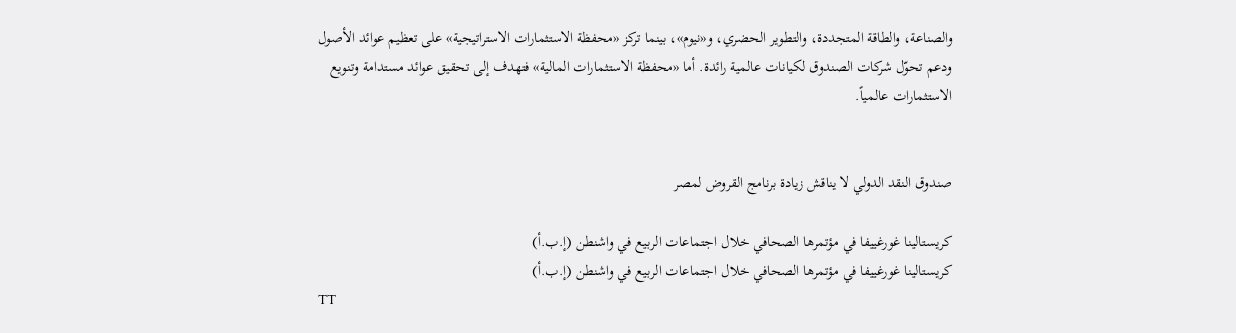والصناعة، والطاقة المتجددة، والتطوير الحضري، و«نيوم»، بينما تركز «محفظة الاستثمارات الاستراتيجية» على تعظيم عوائد الأصول ودعم تحوّل شركات الصندوق لكيانات عالمية رائدة. أما «محفظة الاستثمارات المالية» فتهدف إلى تحقيق عوائد مستدامة وتنويع الاستثمارات عالمياً.


صندوق النقد الدولي لا يناقش زيادة برنامج القروض لمصر

كريستالينا غورغييفا في مؤتمرها الصحافي خلال اجتماعات الربيع في واشنطن (إ.ب.أ)
كريستالينا غورغييفا في مؤتمرها الصحافي خلال اجتماعات الربيع في واشنطن (إ.ب.أ)
TT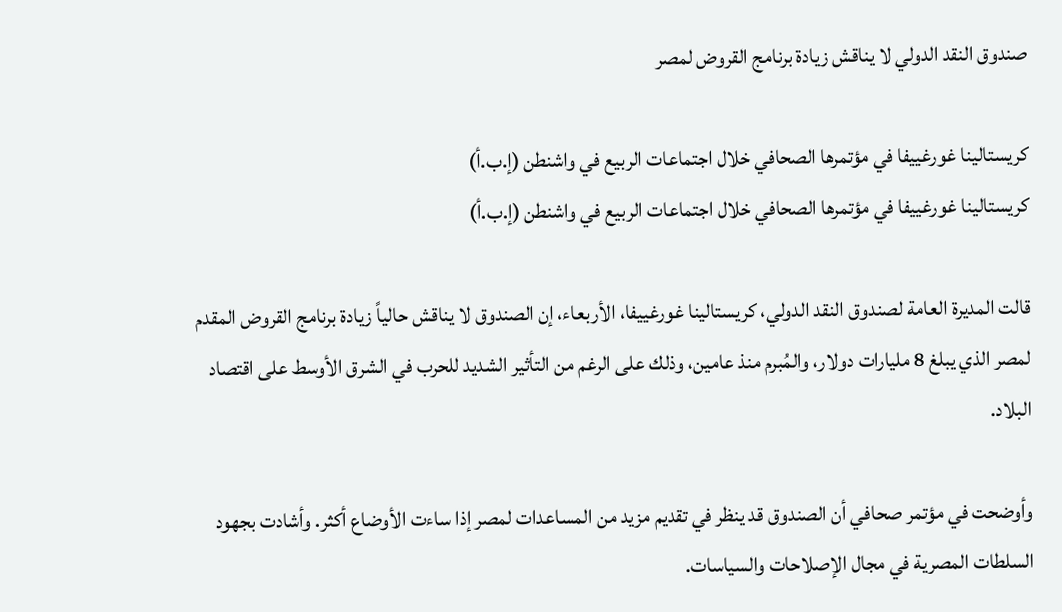صندوق النقد الدولي لا يناقش زيادة برنامج القروض لمصر

كريستالينا غورغييفا في مؤتمرها الصحافي خلال اجتماعات الربيع في واشنطن (إ.ب.أ)
كريستالينا غورغييفا في مؤتمرها الصحافي خلال اجتماعات الربيع في واشنطن (إ.ب.أ)

قالت المديرة العامة لصندوق النقد الدولي، كريستالينا غورغييفا، الأربعاء، إن الصندوق لا يناقش حالياً زيادة برنامج القروض المقدم لمصر الذي يبلغ 8 مليارات دولار، والمُبرم منذ عامين، وذلك على الرغم من التأثير الشديد للحرب في الشرق الأوسط على اقتصاد البلاد.

وأوضحت في مؤتمر صحافي أن الصندوق قد ينظر في تقديم مزيد من المساعدات لمصر إذا ساءت الأوضاع أكثر. وأشادت بجهود السلطات المصرية في مجال الإصلاحات والسياسات.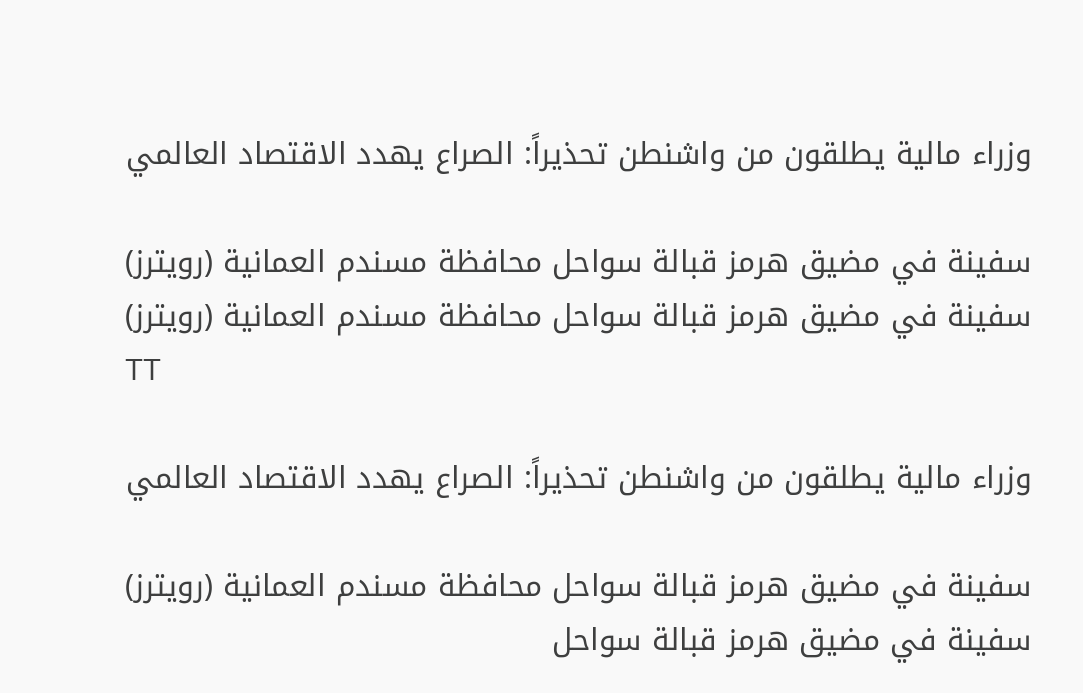وزراء مالية يطلقون من واشنطن تحذيراً: الصراع يهدد الاقتصاد العالمي

سفينة في مضيق هرمز قبالة سواحل محافظة مسندم العمانية (رويترز)
سفينة في مضيق هرمز قبالة سواحل محافظة مسندم العمانية (رويترز)
TT

وزراء مالية يطلقون من واشنطن تحذيراً: الصراع يهدد الاقتصاد العالمي

سفينة في مضيق هرمز قبالة سواحل محافظة مسندم العمانية (رويترز)
سفينة في مضيق هرمز قبالة سواحل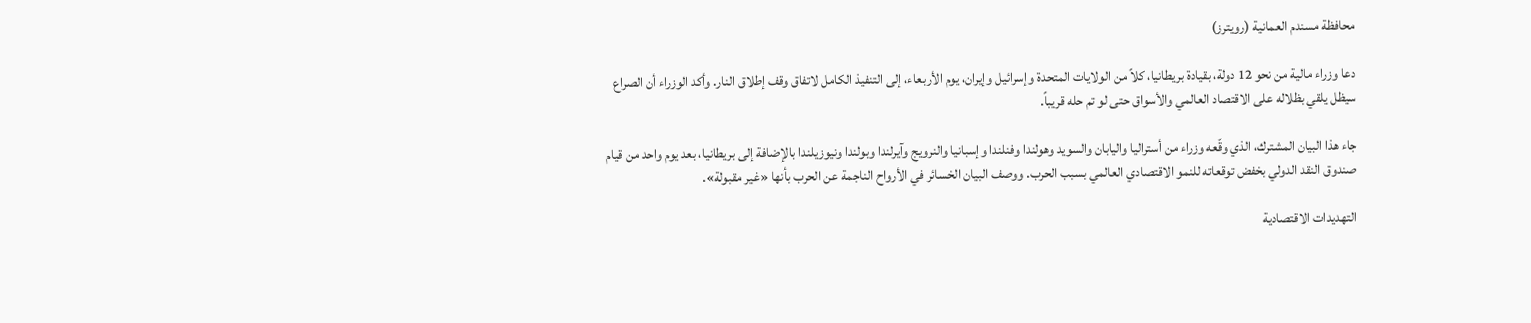محافظة مسندم العمانية (رويترز)

دعا وزراء مالية من نحو 12 دولة، بقيادة بريطانيا، كلاً من الولايات المتحدة وإسرائيل وإيران، يوم الأربعاء، إلى التنفيذ الكامل لاتفاق وقف إطلاق النار. وأكد الوزراء أن الصراع سيظل يلقي بظلاله على الاقتصاد العالمي والأسواق حتى لو تم حله قريباً.

جاء هذا البيان المشترك، الذي وقّعه وزراء من أستراليا واليابان والسويد وهولندا وفنلندا وإسبانيا والنرويج وآيرلندا وبولندا ونيوزيلندا بالإضافة إلى بريطانيا، بعد يوم واحد من قيام صندوق النقد الدولي بخفض توقعاته للنمو الاقتصادي العالمي بسبب الحرب. ووصف البيان الخسائر في الأرواح الناجمة عن الحرب بأنها «غير مقبولة».

التهديدات الاقتصادية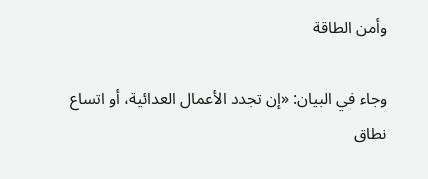وأمن الطاقة

وجاء في البيان: «إن تجدد الأعمال العدائية، أو اتساع نطاق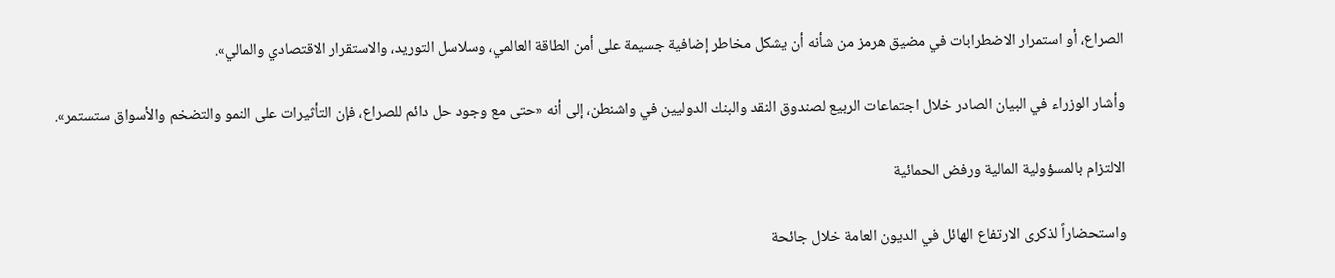الصراع، أو استمرار الاضطرابات في مضيق هرمز من شأنه أن يشكل مخاطر إضافية جسيمة على أمن الطاقة العالمي، وسلاسل التوريد، والاستقرار الاقتصادي والمالي».

وأشار الوزراء في البيان الصادر خلال اجتماعات الربيع لصندوق النقد والبنك الدوليين في واشنطن، إلى أنه «حتى مع وجود حل دائم للصراع، فإن التأثيرات على النمو والتضخم والأسواق ستستمر».

الالتزام بالمسؤولية المالية ورفض الحمائية

واستحضاراً لذكرى الارتفاع الهائل في الديون العامة خلال جائحة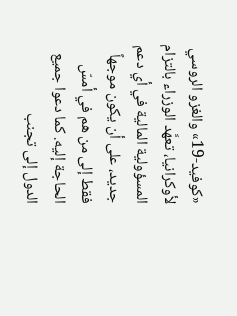«كوفيد-19» والغزو الروسي لأوكرانيا، تعهَّد الوزراء بالتزام المسؤولية المالية في أي دعم جديد، على أن يكون موجهاً فقط إلى من هم في أمسّ الحاجة إليه. كما دعوا جميع الدول إلى تجنب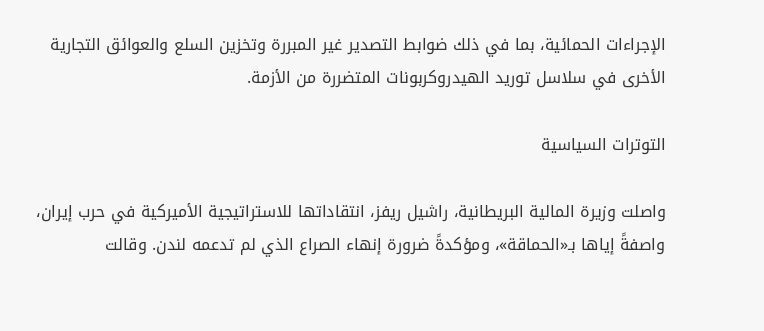الإجراءات الحمائية، بما في ذلك ضوابط التصدير غير المبررة وتخزين السلع والعوائق التجارية الأخرى في سلاسل توريد الهيدروكربونات المتضررة من الأزمة.

التوترات السياسية

واصلت وزيرة المالية البريطانية، راشيل ريفز، انتقاداتها للاستراتيجية الأميركية في حرب إيران، واصفةً إياها بـ«الحماقة»، ومؤكدةً ضرورة إنهاء الصراع الذي لم تدعمه لندن. وقالت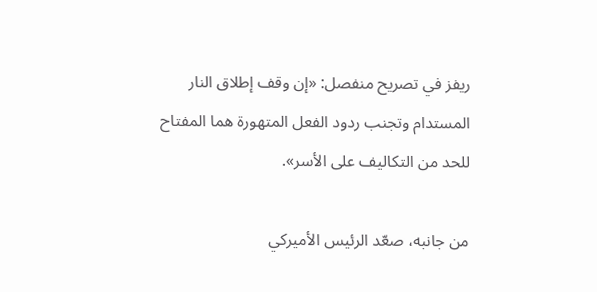ريفز في تصريح منفصل: «إن وقف إطلاق النار المستدام وتجنب ردود الفعل المتهورة هما المفتاح للحد من التكاليف على الأسر».

من جانبه، صعّد الرئيس الأميركي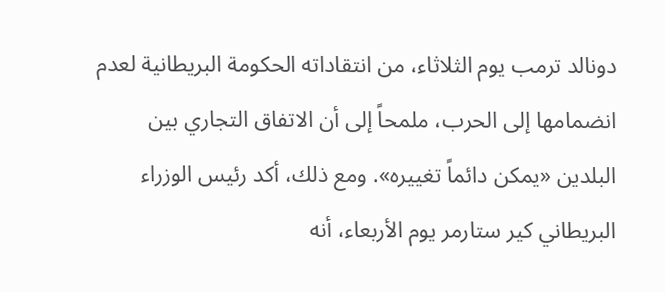دونالد ترمب يوم الثلاثاء، من انتقاداته الحكومة البريطانية لعدم انضمامها إلى الحرب، ملمحاً إلى أن الاتفاق التجاري بين البلدين «يمكن دائماً تغييره». ومع ذلك، أكد رئيس الوزراء البريطاني كير ستارمر يوم الأربعاء، أنه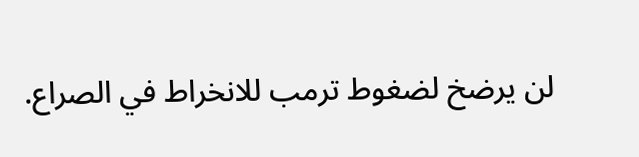لن يرضخ لضغوط ترمب للانخراط في الصراع.